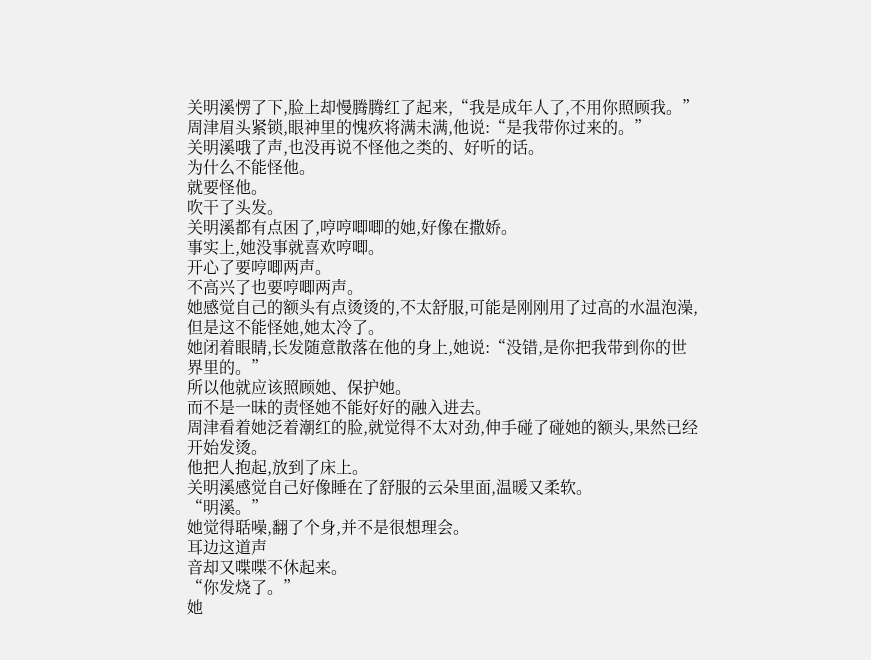关明溪愣了下,脸上却慢腾腾红了起来,“我是成年人了,不用你照顾我。”
周津眉头紧锁,眼神里的愧疚将满未满,他说:“是我带你过来的。”
关明溪哦了声,也没再说不怪他之类的、好听的话。
为什么不能怪他。
就要怪他。
吹干了头发。
关明溪都有点困了,哼哼唧唧的她,好像在撒娇。
事实上,她没事就喜欢哼唧。
开心了要哼唧两声。
不高兴了也要哼唧两声。
她感觉自己的额头有点烫烫的,不太舒服,可能是刚刚用了过高的水温泡澡,但是这不能怪她,她太冷了。
她闭着眼睛,长发随意散落在他的身上,她说:“没错,是你把我带到你的世界里的。”
所以他就应该照顾她、保护她。
而不是一昧的责怪她不能好好的融入进去。
周津看着她泛着潮红的脸,就觉得不太对劲,伸手碰了碰她的额头,果然已经开始发烫。
他把人抱起,放到了床上。
关明溪感觉自己好像睡在了舒服的云朵里面,温暖又柔软。
“明溪。”
她觉得聒噪,翻了个身,并不是很想理会。
耳边这道声
音却又喋喋不休起来。
“你发烧了。”
她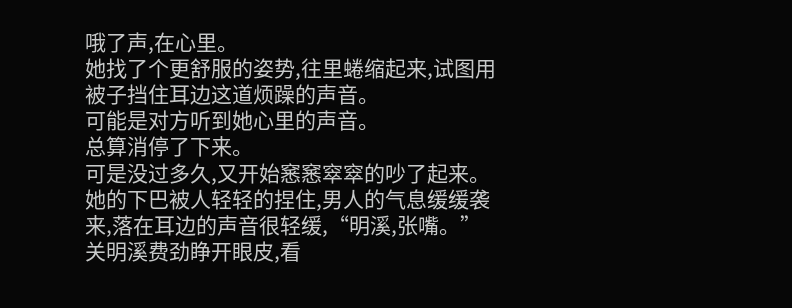哦了声,在心里。
她找了个更舒服的姿势,往里蜷缩起来,试图用被子挡住耳边这道烦躁的声音。
可能是对方听到她心里的声音。
总算消停了下来。
可是没过多久,又开始窸窸窣窣的吵了起来。
她的下巴被人轻轻的捏住,男人的气息缓缓袭来,落在耳边的声音很轻缓,“明溪,张嘴。”
关明溪费劲睁开眼皮,看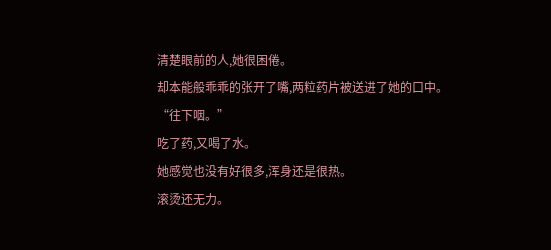清楚眼前的人,她很困倦。
却本能般乖乖的张开了嘴,两粒药片被送进了她的口中。
“往下咽。”
吃了药,又喝了水。
她感觉也没有好很多,浑身还是很热。
滚烫还无力。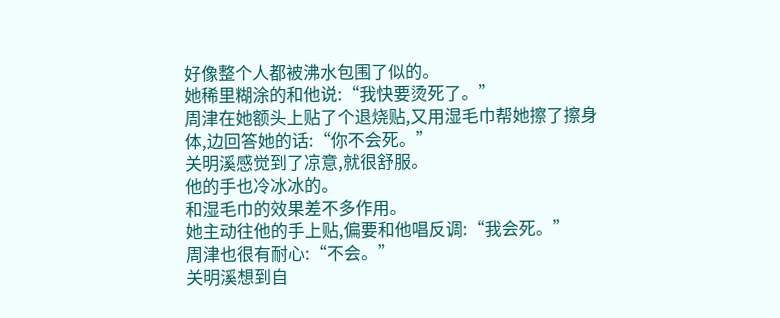好像整个人都被沸水包围了似的。
她稀里糊涂的和他说:“我快要烫死了。”
周津在她额头上贴了个退烧贴,又用湿毛巾帮她擦了擦身体,边回答她的话:“你不会死。”
关明溪感觉到了凉意,就很舒服。
他的手也冷冰冰的。
和湿毛巾的效果差不多作用。
她主动往他的手上贴,偏要和他唱反调:“我会死。”
周津也很有耐心:“不会。”
关明溪想到自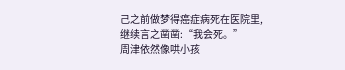己之前做梦得癌症病死在医院里,继续言之凿凿:“我会死。”
周津依然像哄小孩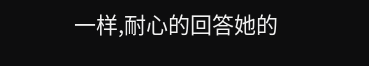一样,耐心的回答她的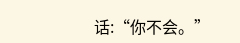话:“你不会。”